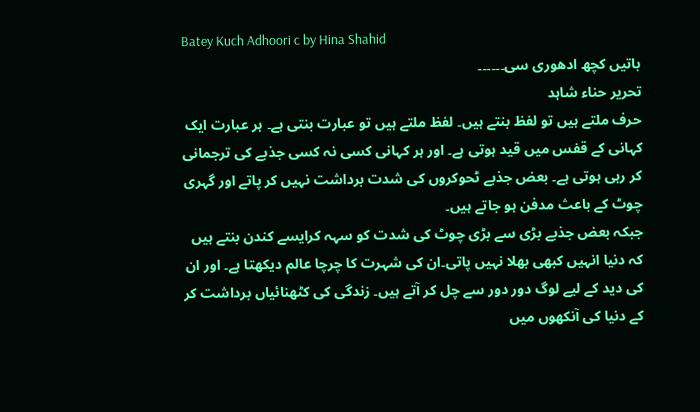Batey Kuch Adhoori c by Hina Shahid
باتیں کچھ ادھوری سی۔۔۔۔۔۔
تحریر حناء شاہد
حرف ملتے ہیں تو لفظ بنتے ہیں۔ لفظ ملتے ہیں تو عبارت بنتی ہے۔ ہر عبارت ایک کہانی کے قفس میں قید ہوتی ہے۔ اور ہر کہانی کسی نہ کسی جذبے کی ترجمانی کر رہی ہوتی ہے۔ بعض جذبے ٹحوکروں کی شدت برداشت نہیں کر پاتے اور گہری چوٹ کے باعث مدفن ہو جاتے ہیں۔
جبکہ بعض جذبے بڑی سے بڑی چوٹ کی شدت کو سہہ کرایسے کندن بنتے ہیں کہ دنیا انہیں کبھی بھلا نہیں پاتی۔ان کی شہرت کا چرچا عالم دیکھتا ہے۔ اور ان کی دید کے لیے لوگ دور دور سے چل کر آتے ہیں۔ زندگی کی کٹھنائیاں برداشت کر کے دنیا کی آنکھوں میں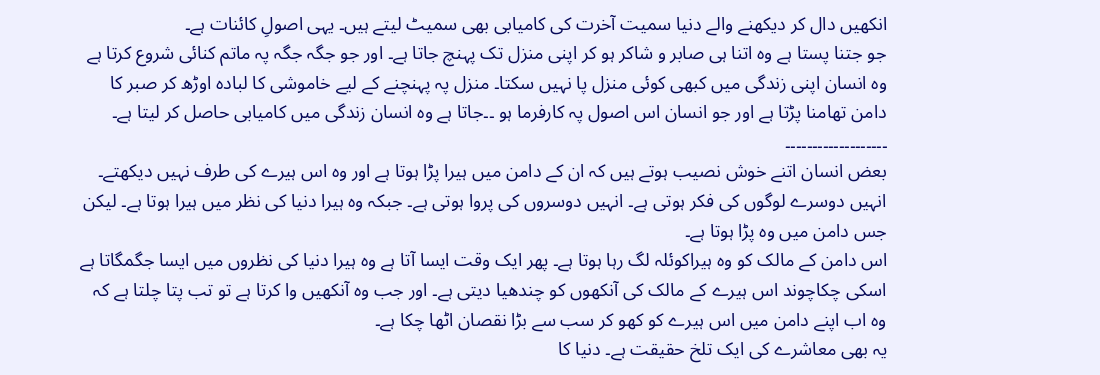انکھیں دال کر دیکھنے والے دنیا سمیت آخرت کی کامیابی بھی سمیٹ لیتے ہیں۔ یہی اصولِ کائنات ہے۔
جو جتنا پستا ہے وہ اتنا ہی صابر و شاکر ہو کر اپنی منزل تک پہنچ جاتا ہے۔ اور جو جگہ جگہ پہ ماتم کنائی شروع کرتا ہے وہ انسان اپنی زندگی میں کبھی کوئی منزل پا نہیں سکتا۔ منزل پہ پہنچنے کے لیے خاموشی کا لبادہ اوڑھ کر صبر کا دامن تھامنا پڑتا ہے اور جو انسان اس اصول پہ کارفرما ہو ۔۔جاتا ہے وہ انسان زندگی میں کامیابی حاصل کر لیتا ہے۔
۔۔۔۔۔۔۔۔۔۔۔۔۔۔۔۔۔۔۔
بعض انسان اتنے خوش نصیب ہوتے ہیں کہ ان کے دامن میں ہیرا پڑا ہوتا ہے اور وہ اس ہیرے کی طرف نہیں دیکھتے۔ انہیں دوسرے لوگوں کی فکر ہوتی ہے۔ انہیں دوسروں کی پروا ہوتی ہے۔ جبکہ وہ ہیرا دنیا کی نظر میں ہیرا ہوتا ہے۔ لیکن جس دامن میں وہ پڑا ہوتا ہے۔
اس دامن کے مالک کو وہ ہیراکوئلہ لگ رہا ہوتا ہے۔ پھر ایک وقت ایسا آتا ہے وہ ہیرا دنیا کی نظروں میں ایسا جگمگاتا ہے اسکی چکاچوند اس ہیرے کے مالک کی آنکھوں کو چندھیا دیتی ہے۔ اور جب وہ آنکھیں وا کرتا ہے تو تب پتا چلتا ہے کہ وہ اب اپنے دامن میں اس ہیرے کو کھو کر سب سے بڑا نقصان اٹھا چکا ہے۔
یہ بھی معاشرے کی ایک تلخ حقیقت ہے۔ دنیا کا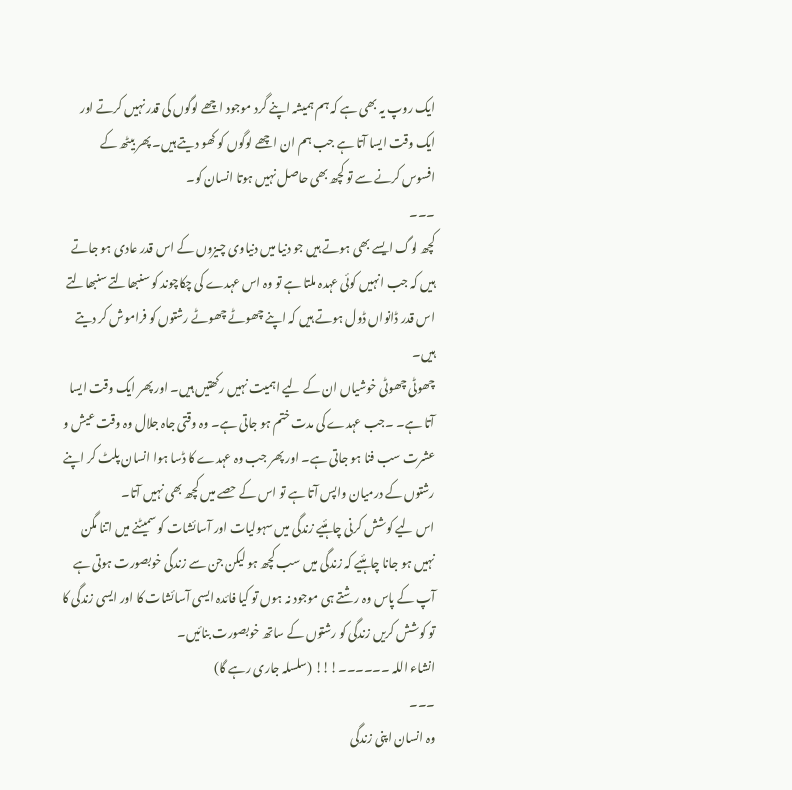ایک روپ یہ بھی ہے کہ ہم ہمیشہ اپنے گرد موجود اچھے لوگوں کی قدر نہیں کرتے اور ایک وقت ایسا آتا ہے جب ہم ان اچھے لوگوں کو کھو دیتے ہیں۔ پھر بیٹھ کے افسوس کرنے سے تو کچھ بھی حاصل نہیں ہوتا انسان کو۔
۔۔۔
کچھ لوگ ایسے بھی ہوتے ہیں جو دنیا میں دنیاوی چیزوں کے اس قدر عادی ہو جاتے ہیں کہ جب انہیں کوئی عہدہ ملتا ہے تو وہ اس عہدے کی چکاچوند کو سنبھالتے سنبھالتے اس قدر ڈانواں ڈول ہوتے ہیں کہ اپنے چھوٹے چھوٹے رشتوں کو فراموش کر دیتے ہیں۔
چھوٹی چھوٹی خوشیاں ان کے لیے اہمیت نہیں رکھتیں ہیں۔ اور پھر ایک وقت ایسا آتا ہے۔ ۔جب عہدے کی مدت ختم ہو جاتی ہے۔ وہ وقتی جاہ جلال وہ وقت عیش و عشرت سب فنا ہو جاتی ہے۔ اور پھر جب وہ عہدے کا ڈسا ہوا انسان پلٹ کر اپنے رشتوں کے درمیان واپس آتا ہے تو اس کے حصے میں کچھ بھی نہیں آتا۔
اس لیے کوشش کرنی چاہئیے زندگی میں سہولیات اور آسائشات کو سمیٹنے میں اتنا مگن نہیں ہو جانا چاہئیے کہ زندگی میں سب کچھ ہو لیکن جن سے زندگی خوبصورت ہوتی ہے آپ کے پاس وہ رشتے ہی موجود نہ ہوں تو کیا فائدہ ایسی آسائشات کا اور ایسی زندگی کا تو کوشش کریں زندگی کو رشتوں کے ساتھ خوبصورت بنائیں۔
انشاء اللہ ۔۔۔۔۔۔!!! (سلسلہ جاری رہے گا)
۔۔۔
وہ انسان اپنی زندگی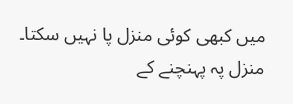میں کبھی کوئی منزل پا نہیں سکتا۔ منزل پہ پہنچنے کے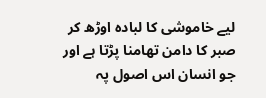لیے خاموشی کا لبادہ اوڑھ کر صبر کا دامن تھامنا پڑتا ہے اور جو انسان اس اصول پہ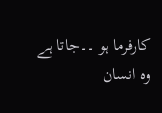کارفرما ہو ۔۔جاتا ہے وہ انسان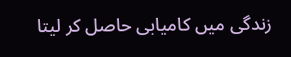زندگی میں کامیابی حاصل کر لیتا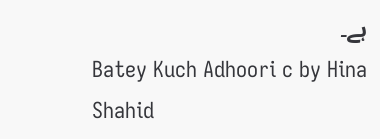ہے۔
Batey Kuch Adhoori c by Hina Shahid